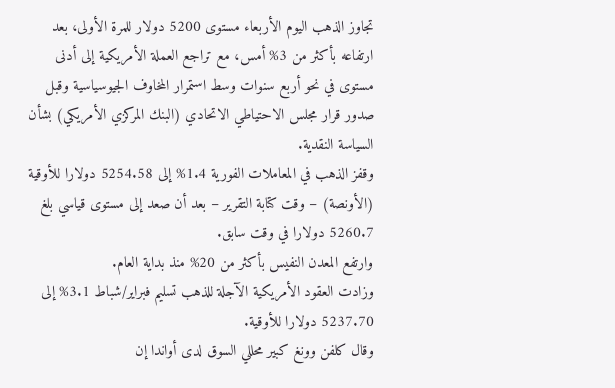تجاوز الذهب اليوم الأربعاء مستوى 5200 دولار للمرة الأولى، بعد ارتفاعه بأكثر من 3% أمس، مع تراجع العملة الأمريكية إلى أدنى مستوى في نحو أربع سنوات وسط استمرار المخاوف الجيوسياسية وقبل صدور قرار مجلس الاحتياطي الاتحادي (البنك المركزي الأمريكي) بشأن السياسة النقدية.
وقفز الذهب في المعاملات الفورية 1.4% إلى 5254.58 دولارا للأوقية (الأونصة) – وقت كتابة التقرير – بعد أن صعد إلى مستوى قياسي بلغ 5260.7 دولارا في وقت سابق.
وارتفع المعدن النفيس بأكثر من 20% منذ بداية العام.
وزادت العقود الأمريكية الآجلة للذهب تسليم فبراير/شباط 3.1% إلى 5237.70 دولارا للأوقية.
وقال كلفن وونغ كبير محللي السوق لدى أواندا إن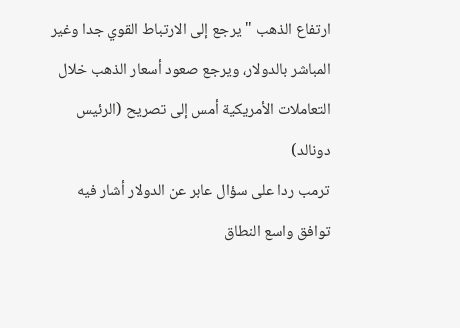ارتفاع الذهب "يرجع إلى الارتباط القوي جدا وغير المباشر بالدولار، ويرجع صعود أسعار الذهب خلال التعاملات الأمريكية أمس إلى تصريح (الرئيس دونالد)
ترمب ردا على سؤال عابر عن الدولار أشار فيه توافق واسع النطاق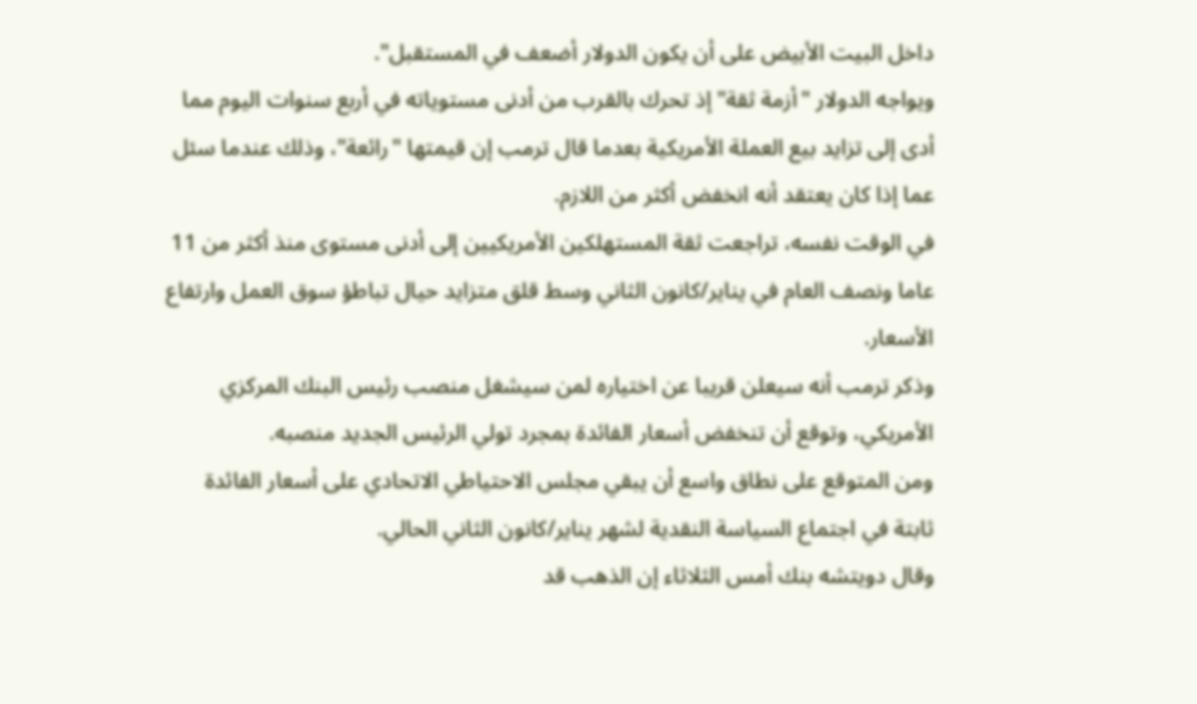داخل البيت الأبيض على أن يكون الدولار أضعف في المستقبل".
ويواجه الدولار "أزمة ثقة" إذ تحرك بالقرب من أدنى مستوياته في أربع سنوات اليوم مما أدى إلى تزايد بيع العملة الأمريكية بعدما قال ترمب إن قيمتها "رائعة"، وذلك عندما سئل عما إذا كان يعتقد أنه انخفض أكثر من اللازم.
في الوقت نفسه، تراجعت ثقة المستهلكين الأمريكيين إلى أدنى مستوى منذ أكثر من 11 عاما ونصف العام في يناير/كانون الثاني وسط قلق متزايد حيال تباطؤ سوق العمل وارتفاع الأسعار.
وذكر ترمب أنه سيعلن قريبا عن اختياره لمن سيشغل منصب رئيس البنك المركزي الأمريكي، وتوقع أن تنخفض أسعار الفائدة بمجرد تولي الرئيس الجديد منصبه.
ومن المتوقع على نطاق واسع أن يبقي مجلس الاحتياطي الاتحادي على أسعار الفائدة ثابتة في اجتماع السياسة النقدية لشهر يناير/كانون الثاني الحالي.
وقال دويتشه بنك أمس الثلاثاء إن الذهب قد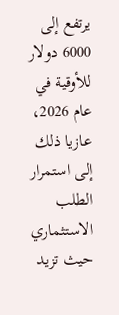يرتفع إلى 6000 دولار للأوقية في عام 2026، عازيا ذلك إلى استمرار الطلب الاستثماري حيث تزيد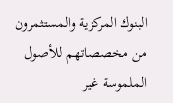البنوك المركزية والمستثمرون من مخصصاتهم للأصول الملموسة غير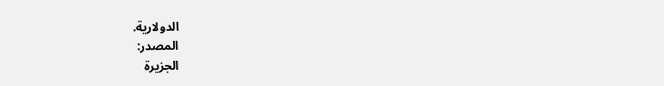الدولارية.
المصدر:
الجزيرة